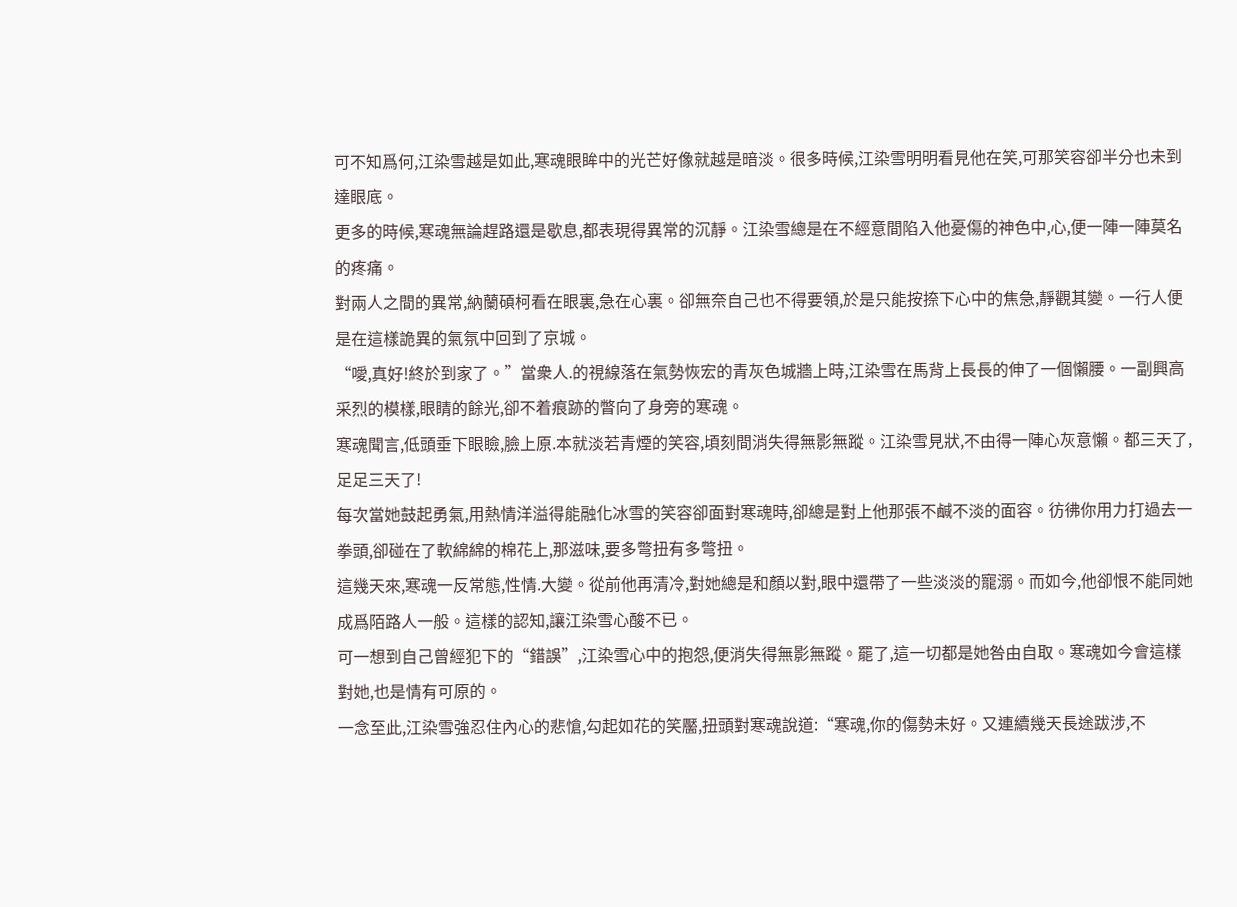可不知爲何,江染雪越是如此,寒魂眼眸中的光芒好像就越是暗淡。很多時候,江染雪明明看見他在笑,可那笑容卻半分也未到達眼底。
更多的時候,寒魂無論趕路還是歇息,都表現得異常的沉靜。江染雪總是在不經意間陷入他憂傷的神色中,心,便一陣一陣莫名的疼痛。
對兩人之間的異常,納蘭碩柯看在眼裏,急在心裏。卻無奈自己也不得要領,於是只能按捺下心中的焦急,靜觀其變。一行人便是在這樣詭異的氣氛中回到了京城。
“噯,真好!終於到家了。”當衆人.的視線落在氣勢恢宏的青灰色城牆上時,江染雪在馬背上長長的伸了一個懶腰。一副興高采烈的模樣,眼睛的餘光,卻不着痕跡的瞥向了身旁的寒魂。
寒魂聞言,低頭垂下眼瞼,臉上原.本就淡若青煙的笑容,頃刻間消失得無影無蹤。江染雪見狀,不由得一陣心灰意懶。都三天了,足足三天了!
每次當她鼓起勇氣,用熱情洋溢得能融化冰雪的笑容卻面對寒魂時,卻總是對上他那張不鹹不淡的面容。彷彿你用力打過去一拳頭,卻碰在了軟綿綿的棉花上,那滋味,要多彆扭有多彆扭。
這幾天來,寒魂一反常態,性情.大變。從前他再清冷,對她總是和顏以對,眼中還帶了一些淡淡的寵溺。而如今,他卻恨不能同她成爲陌路人一般。這樣的認知,讓江染雪心酸不已。
可一想到自己曾經犯下的“錯誤”,江染雪心中的抱怨,便消失得無影無蹤。罷了,這一切都是她咎由自取。寒魂如今會這樣對她,也是情有可原的。
一念至此,江染雪強忍住內心的悲愴,勾起如花的笑靨,扭頭對寒魂說道:“寒魂,你的傷勢未好。又連續幾天長途跋涉,不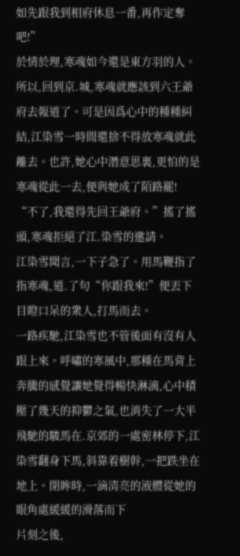如先跟我到相府休息一番,再作定奪吧!”
於情於理,寒魂如今還是東方羽的人。所以,回到京.城,寒魂就應該到六王爺府去報道了。可是因爲心中的種種糾結,江染雪一時間還捨不得放寒魂就此離去。也許,她心中潛意思裏,更怕的是寒魂從此一去,便與她成了陌路罷!
“不了,我還得先回王爺府。”搖了搖頭,寒魂拒絕了江.染雪的邀請。
江染雪聞言,一下子急了。用馬鞭指了指寒魂,道.了句“你跟我來!”便丟下目瞪口呆的衆人,打馬而去。
一路疾馳,江染雪也不管後面有沒有人跟上來。呼嘯的寒風中,那種在馬背上奔騰的感覺讓她覺得暢快淋漓,心中積壓了幾天的抑鬱之氣,也消失了一大半
飛馳的駿馬在.京郊的一處密林停下,江染雪翻身下馬,斜靠着樹幹,一把跌坐在地上。閉眸時,一滴清亮的液體從她的眼角處緩緩的滑落而下
片刻之後,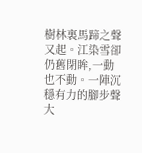樹林裏馬蹄之聲又起。江染雪卻仍舊閉眸,一動也不動。一陣沉穩有力的腳步聲大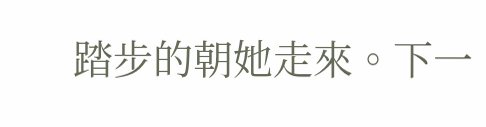踏步的朝她走來。下一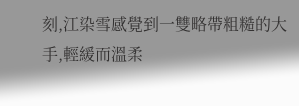刻,江染雪感覺到一雙略帶粗糙的大手,輕緩而溫柔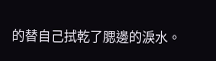的替自己拭乾了腮邊的淚水。